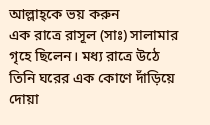আল্লাহ্কে ভয় করুন
এক রাত্রে রাসূল (সাঃ) সালামার গৃহে ছিলেন। মধ্য রাত্রে উঠে তিনি ঘরের এক কোণে দাঁড়িয়ে দোয়া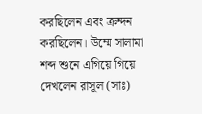করছিলেন এবং ক্রন্দন করছিলেন। উম্মে সালামা শব্দ শুনে এগিয়ে গিয়ে দেখলেন রাসূল (সাঃ)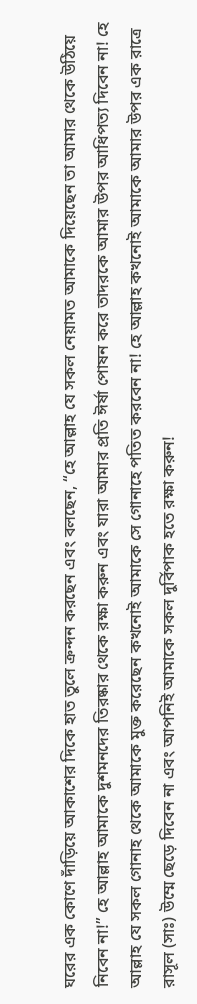ঘরের এক কোণে দাঁড়িয়ে আকাশের দিকে হাত তুলে ক্রন্দন করছেন এবং বলছেন, “হে আল্লাহ যে সকল নেয়ামত আমাকে দিয়েছেন তা আমার থেকে উঠিয়ে নিবেন না!” হে আল্লাহ আমাকে দুশমনদের তিরষ্কার থেকে রক্ষা করুন এবং যারা আমার প্রতি ঈর্ষা পোষন করে তাদরকে আমার উপর আধিপত্য দিবেন না! হে আল্লাহ যে সকল গোনাহ থেকে আমাকে মুক্ত করেছেন কখনোই আমাকে সে গোনাহে পতিত করবেন না! হে আল্লাহ কখনোই আমাকে আমার উপর এক রাত্রে রাসূল (সাঃ) উম্মে ছেড়ে দিবেন না এবং আপনিই আমাকে সকল দুর্বিপাক হতে রক্ষা করুন!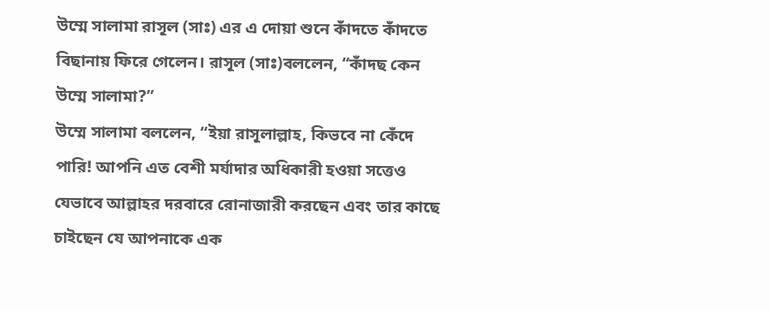উম্মে সালামা রাসূল (সাঃ) এর এ দোয়া শুনে কাঁদতে কাঁদতে বিছানায় ফিরে গেলেন। রাসূল (সাঃ)বললেন, “কাঁদছ কেন উম্মে সালামা?”
উম্মে সালামা বললেন, “ইয়া রাসূলাল্লাহ, কিভবে না কেঁদে পারি! আপনি এত বেশী মর্যাদার অধিকারী হওয়া সত্তেও যেভাবে আল্লাহর দরবারে রোনাজারী করছেন এবং তার কাছে চাইছেন যে আপনাকে এক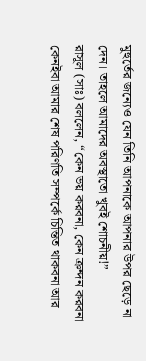মুহুর্তের জন্যেও যেন তিনি আপনাকে আপনার উপর ছেড়ে না দেন। তাহলে আমাদের অবস্থাতো খুবই শোচনীয়!”
রাসূল (সাঃ) বললেন, “কেন ভয় করবনা, কেন ক্রন্দন করবনা কেনইবা আমার শেষ পরিণতি সম্পর্কে চিন্তিত থাকবনা আর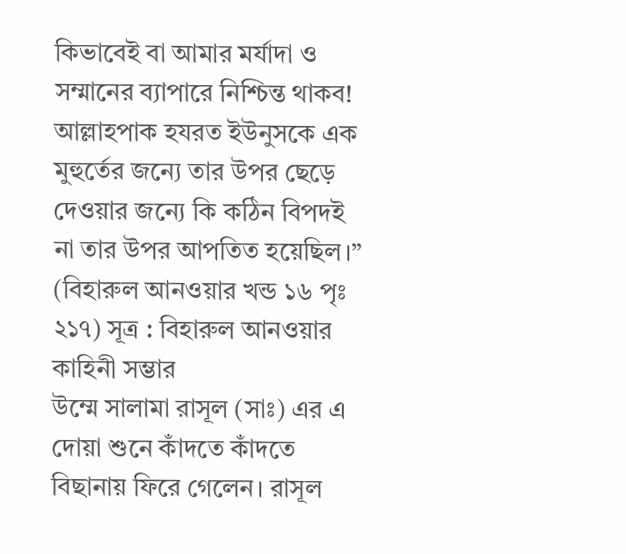কিভাবেই বা আমার মর্যাদা ও সম্মানের ব্যাপারে নিশ্চিন্ত থাকব! আল্লাহপাক হযরত ইউনুসকে এক মুহুর্তের জন্যে তার উপর ছেড়ে দেওয়ার জন্যে কি কঠিন বিপদই না তার উপর আপতিত হয়েছিল।”
(বিহারুল আনওয়ার খন্ড ১৬ পৃঃ ২১৭) সূত্র : বিহারুল আনওয়ার কাহিনী সম্ভার
উম্মে সালামা রাসূল (সাঃ) এর এ দোয়া শুনে কাঁদতে কাঁদতে বিছানায় ফিরে গেলেন। রাসূল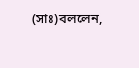(সাঃ)বললেন,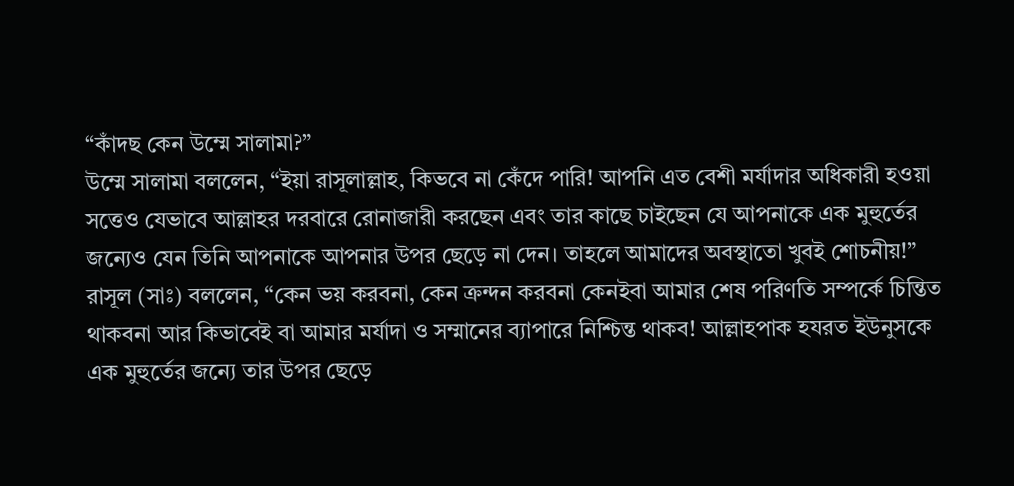“কাঁদছ কেন উম্মে সালামা?”
উম্মে সালামা বললেন, “ইয়া রাসূলাল্লাহ, কিভবে না কেঁদে পারি! আপনি এত বেশী মর্যাদার অধিকারী হওয়া সত্তেও যেভাবে আল্লাহর দরবারে রোনাজারী করছেন এবং তার কাছে চাইছেন যে আপনাকে এক মুহুর্তের জন্যেও যেন তিনি আপনাকে আপনার উপর ছেড়ে না দেন। তাহলে আমাদের অবস্থাতো খুবই শোচনীয়!”
রাসূল (সাঃ) বললেন, “কেন ভয় করবনা, কেন ক্রন্দন করবনা কেনইবা আমার শেষ পরিণতি সম্পর্কে চিন্তিত থাকবনা আর কিভাবেই বা আমার মর্যাদা ও সম্মানের ব্যাপারে নিশ্চিন্ত থাকব! আল্লাহপাক হযরত ইউনুসকে এক মুহুর্তের জন্যে তার উপর ছেড়ে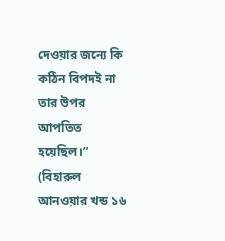দেওয়ার জন্যে কি কঠিন বিপদই না তার উপর আপতিত হয়েছিল।”
(বিহারুল আনওয়ার খন্ড ১৬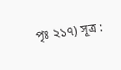পৃঃ ২১৭) সূত্র :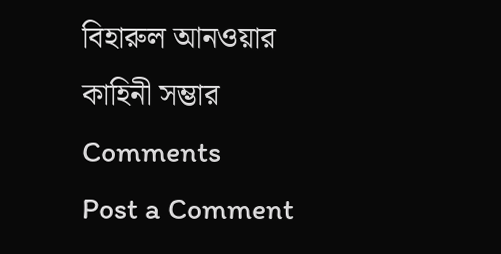বিহারুল আনওয়ার কাহিনী সম্ভার
Comments
Post a Comment